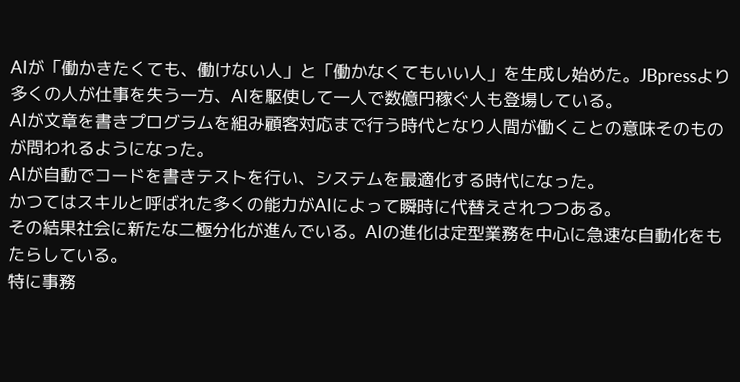AIが「働かきたくても、働けない人」と「働かなくてもいい人」を生成し始めた。JBpressより
多くの人が仕事を失う一方、AIを駆使して一人で数億円稼ぐ人も登場している。
AIが文章を書きプログラムを組み顧客対応まで行う時代となり人間が働くことの意味そのものが問われるようになった。
AIが自動でコードを書きテストを行い、システムを最適化する時代になった。
かつてはスキルと呼ばれた多くの能力がAIによって瞬時に代替えされつつある。
その結果社会に新たな二極分化が進んでいる。AIの進化は定型業務を中心に急速な自動化をもたらしている。
特に事務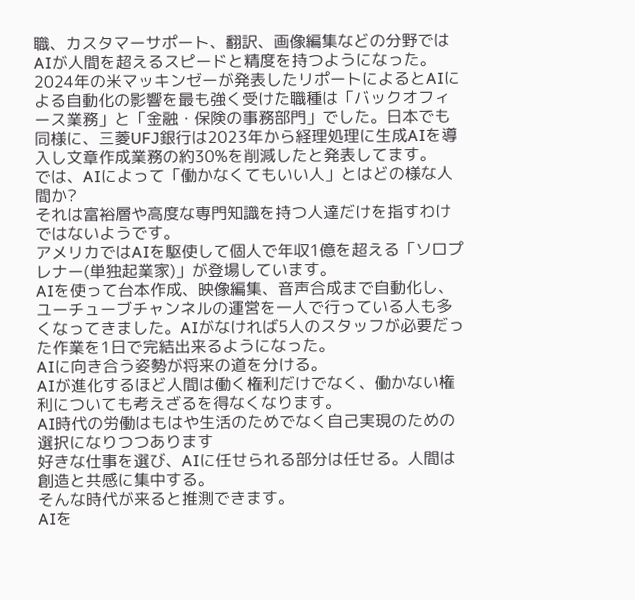職、カスタマーサポート、翻訳、画像編集などの分野ではAIが人間を超えるスピードと精度を持つようになった。
2024年の米マッキンゼーが発表したリポートによるとAIによる自動化の影響を最も強く受けた職種は「バックオフィース業務」と「金融・保険の事務部門」でした。日本でも同様に、三菱UFJ銀行は2023年から経理処理に生成AIを導入し文章作成業務の約30%を削減したと発表してます。
では、AIによって「働かなくてもいい人」とはどの様な人間か?
それは富裕層や高度な専門知識を持つ人達だけを指すわけではないようです。
アメリカではAIを駆使して個人で年収1億を超える「ソロプレナー(単独起業家)」が登場しています。
AIを使って台本作成、映像編集、音声合成まで自動化し、ユーチューブチャンネルの運営を一人で行っている人も多くなってきました。AIがなければ5人のスタッフが必要だった作業を1日で完結出来るようになった。
AIに向き合う姿勢が将来の道を分ける。
AIが進化するほど人間は働く権利だけでなく、働かない権利についても考えざるを得なくなります。
AI時代の労働はもはや生活のためでなく自己実現のための選択になりつつあります
好きな仕事を選び、AIに任せられる部分は任せる。人間は創造と共感に集中する。
そんな時代が来ると推測できます。
AIを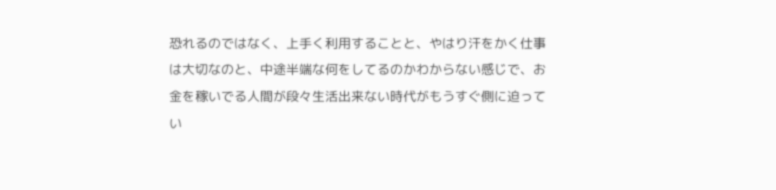恐れるのではなく、上手く利用することと、やはり汗をかく仕事は大切なのと、中途半端な何をしてるのかわからない感じで、お金を稼いでる人間が段々生活出来ない時代がもうすぐ側に迫ってい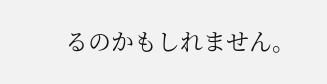るのかもしれません。